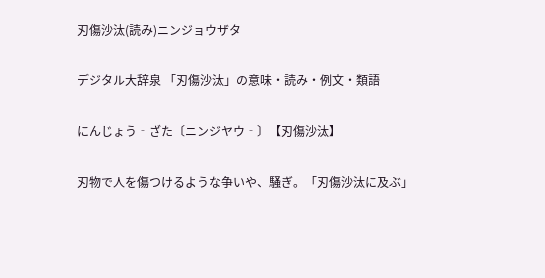刃傷沙汰(読み)ニンジョウザタ

デジタル大辞泉 「刃傷沙汰」の意味・読み・例文・類語

にんじょう‐ざた〔ニンジヤウ‐〕【刃傷沙汰】

刃物で人を傷つけるような争いや、騒ぎ。「刃傷沙汰に及ぶ」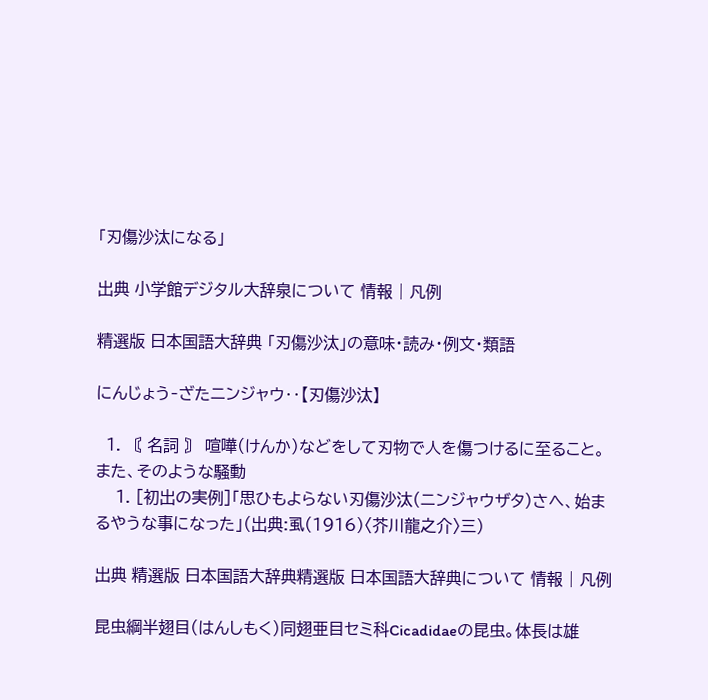「刃傷沙汰になる」

出典 小学館デジタル大辞泉について 情報 | 凡例

精選版 日本国語大辞典 「刃傷沙汰」の意味・読み・例文・類語

にんじょう‐ざたニンジャウ‥【刃傷沙汰】

  1. 〘 名詞 〙 喧嘩(けんか)などをして刃物で人を傷つけるに至ること。また、そのような騒動
    1. [初出の実例]「思ひもよらない刃傷沙汰(ニンジャウザタ)さへ、始まるやうな事になった」(出典:虱(1916)〈芥川龍之介〉三)

出典 精選版 日本国語大辞典精選版 日本国語大辞典について 情報 | 凡例

昆虫綱半翅目(はんしもく)同翅亜目セミ科Cicadidaeの昆虫。体長は雄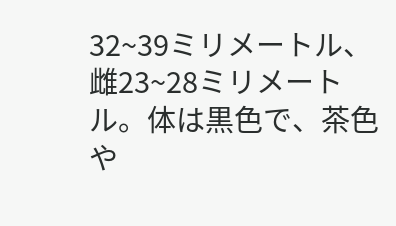32~39ミリメートル、雌23~28ミリメートル。体は黒色で、茶色や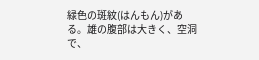緑色の斑紋(はんもん)がある。雄の腹部は大きく、空洞で、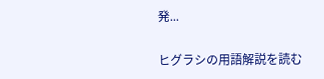発...

ヒグラシの用語解説を読む